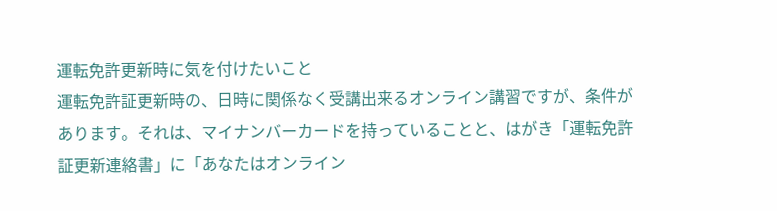運転免許更新時に気を付けたいこと
運転免許証更新時の、日時に関係なく受講出来るオンライン講習ですが、条件があります。それは、マイナンバーカードを持っていることと、はがき「運転免許証更新連絡書」に「あなたはオンライン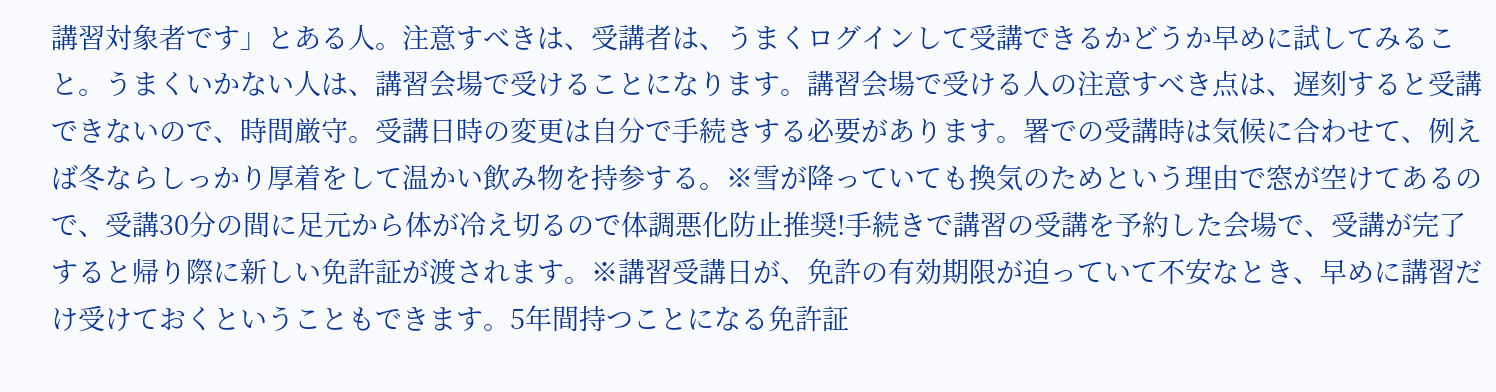講習対象者です」とある人。注意すべきは、受講者は、うまくログインして受講できるかどうか早めに試してみること。うまくいかない人は、講習会場で受けることになります。講習会場で受ける人の注意すべき点は、遅刻すると受講できないので、時間厳守。受講日時の変更は自分で手続きする必要があります。署での受講時は気候に合わせて、例えば冬ならしっかり厚着をして温かい飲み物を持参する。※雪が降っていても換気のためという理由で窓が空けてあるので、受講30分の間に足元から体が冷え切るので体調悪化防止推奨!手続きで講習の受講を予約した会場で、受講が完了すると帰り際に新しい免許証が渡されます。※講習受講日が、免許の有効期限が迫っていて不安なとき、早めに講習だけ受けておくということもできます。5年間持つことになる免許証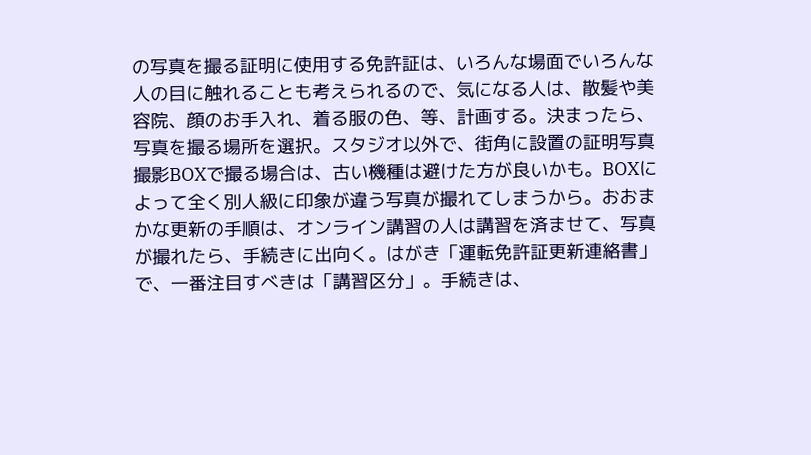の写真を撮る証明に使用する免許証は、いろんな場面でいろんな人の目に触れることも考えられるので、気になる人は、散髪や美容院、顔のお手入れ、着る服の色、等、計画する。決まったら、写真を撮る場所を選択。スタジオ以外で、街角に設置の証明写真撮影BOXで撮る場合は、古い機種は避けた方が良いかも。BOXによって全く別人級に印象が違う写真が撮れてしまうから。おおまかな更新の手順は、オンライン講習の人は講習を済ませて、写真が撮れたら、手続きに出向く。はがき「運転免許証更新連絡書」で、一番注目すべきは「講習区分」。手続きは、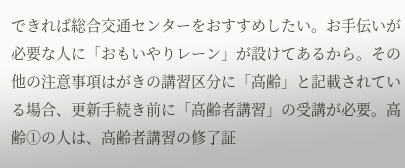できれば総合交通センターをおすすめしたい。お手伝いが必要な人に「おもいやりレーン」が設けてあるから。その他の注意事項はがきの講習区分に「高齢」と記載されている場合、更新手続き前に「高齢者講習」の受講が必要。高齢①の人は、高齢者講習の修了証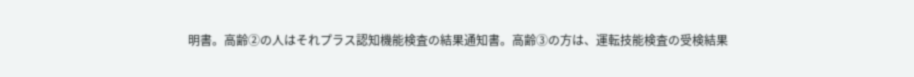明書。高齢②の人はそれプラス認知機能検査の結果通知書。高齢③の方は、運転技能検査の受検結果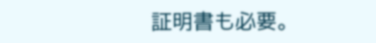証明書も必要。